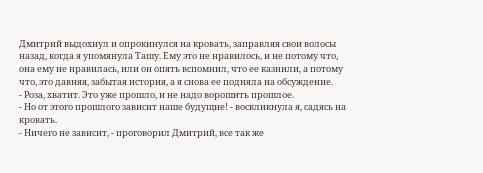Дмитрий выдохнул и опрокинулся на кровать, заправляя свои волосы назад, когда я упомянула Ташу. Ему это не нравилось, и не потому что, она ему не нравилась, или он опять вспомнил, что ее казнили, а потому что, это давняя, забытая история, а я снова ее подняла на обсуждение.
- Роза, хватит. Это уже прошло, и не надо ворошить прошлое.
- Но от этого прошлого зависит наше будущие! - воскликнула я, садясь на кровать.
- Ничего не зависит, - проговорил Дмитрий, все так же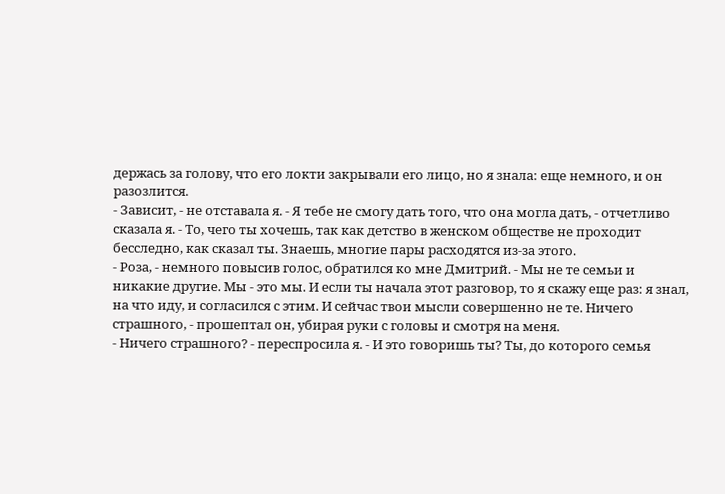держась за голову, что его локти закрывали его лицо, но я знала: еще немного, и он разозлится.
- Зависит, - не отставала я. - Я тебе не смогу дать того, что она могла дать, - отчетливо сказала я. - То, чего ты хочешь, так как детство в женском обществе не проходит бесследно, как сказал ты. Знаешь, многие пары расходятся из-за этого.
- Роза, - немного повысив голос, обратился ко мне Дмитрий. - Мы не те семьи и никакие другие. Мы - это мы. И если ты начала этот разговор, то я скажу еще раз: я знал, на что иду, и согласился с этим. И сейчас твои мысли совершенно не те. Ничего страшного, - прошептал он, убирая руки с головы и смотря на меня.
- Ничего страшного? - переспросила я. - И это говоришь ты? Ты, до которого семья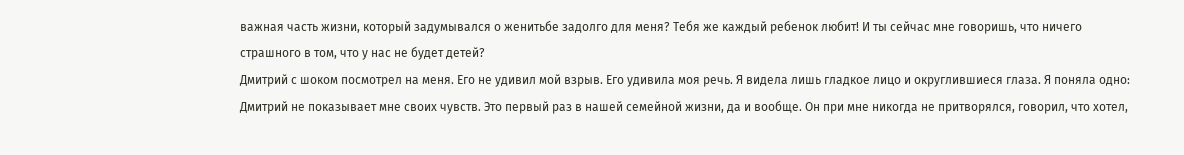важная часть жизни, который задумывался о женитьбе задолго для меня? Тебя же каждый ребенок любит! И ты сейчас мне говоришь, что ничего страшного в том, что у нас не будет детей?
Дмитрий с шоком посмотрел на меня. Его не удивил мой взрыв. Его удивила моя речь. Я видела лишь гладкое лицо и округлившиеся глаза. Я поняла одно: Дмитрий не показывает мне своих чувств. Это первый раз в нашей семейной жизни, да и вообще. Он при мне никогда не притворялся, говорил, что хотел,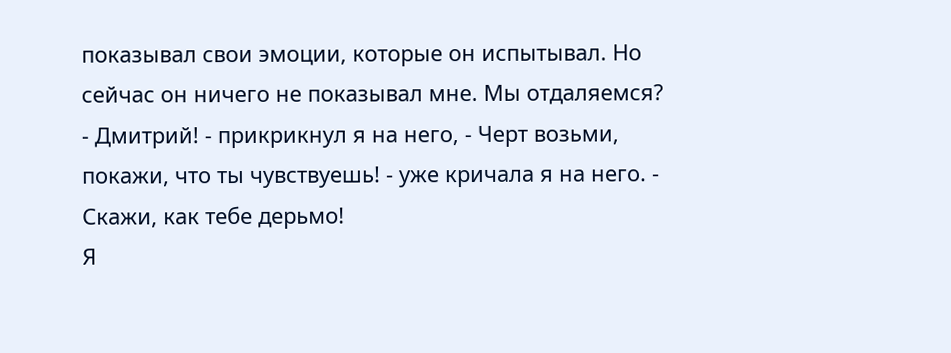показывал свои эмоции, которые он испытывал. Но сейчас он ничего не показывал мне. Мы отдаляемся?
- Дмитрий! - прикрикнул я на него, - Черт возьми, покажи, что ты чувствуешь! - уже кричала я на него. - Скажи, как тебе дерьмо!
Я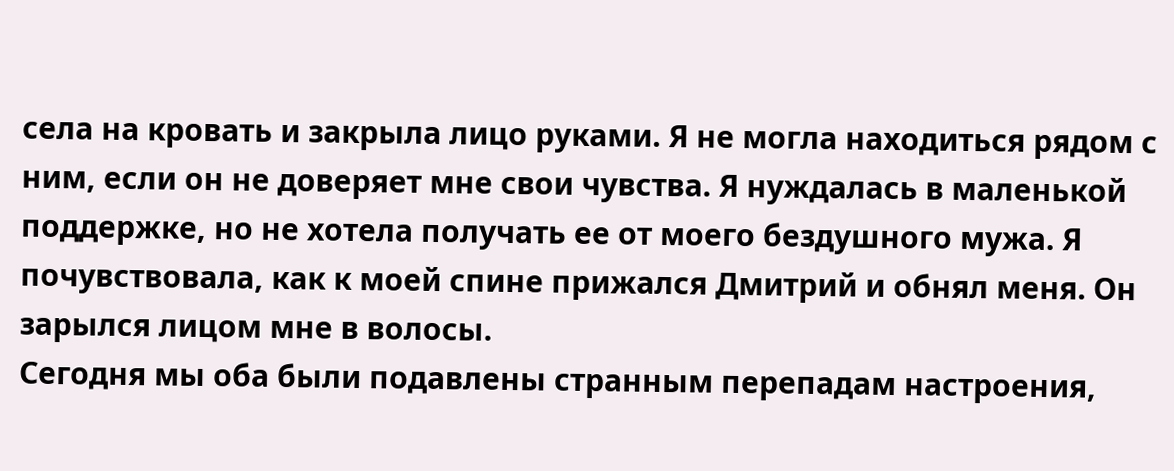села на кровать и закрыла лицо руками. Я не могла находиться рядом с ним, если он не доверяет мне свои чувства. Я нуждалась в маленькой поддержке, но не хотела получать ее от моего бездушного мужа. Я почувствовала, как к моей спине прижался Дмитрий и обнял меня. Он зарылся лицом мне в волосы.
Сегодня мы оба были подавлены странным перепадам настроения,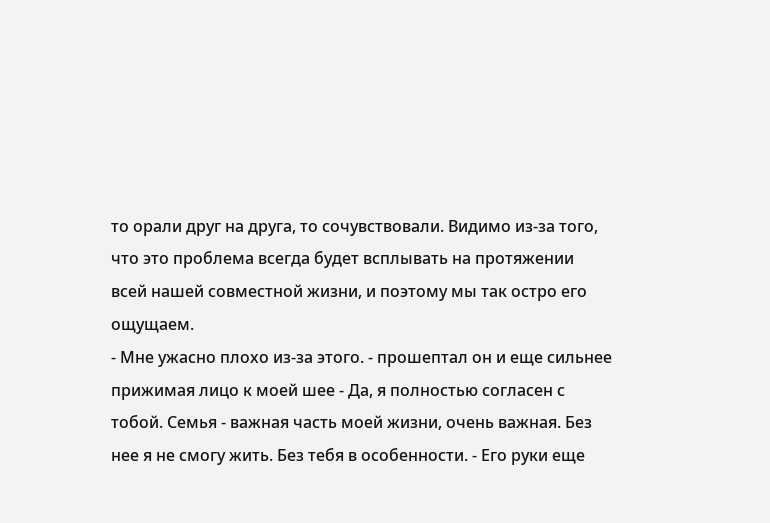то орали друг на друга, то сочувствовали. Видимо из-за того, что это проблема всегда будет всплывать на протяжении всей нашей совместной жизни, и поэтому мы так остро его ощущаем.
- Мне ужасно плохо из-за этого. - прошептал он и еще сильнее прижимая лицо к моей шее - Да, я полностью согласен с тобой. Семья - важная часть моей жизни, очень важная. Без нее я не смогу жить. Без тебя в особенности. - Его руки еще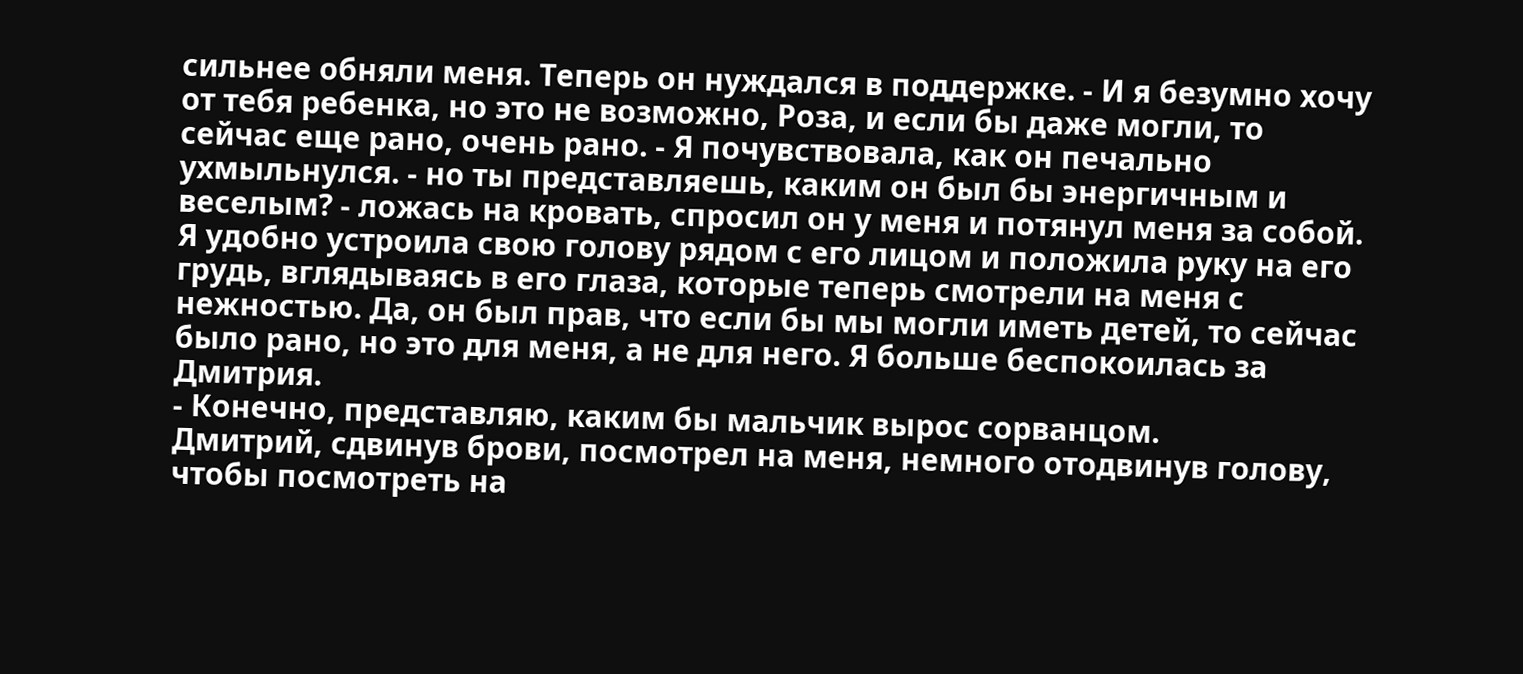сильнее обняли меня. Теперь он нуждался в поддержке. - И я безумно хочу от тебя ребенка, но это не возможно, Роза, и если бы даже могли, то сейчас еще рано, очень рано. - Я почувствовала, как он печально ухмыльнулся. - но ты представляешь, каким он был бы энергичным и веселым? - ложась на кровать, спросил он у меня и потянул меня за собой.
Я удобно устроила свою голову рядом с его лицом и положила руку на его грудь, вглядываясь в его глаза, которые теперь смотрели на меня с нежностью. Да, он был прав, что если бы мы могли иметь детей, то сейчас было рано, но это для меня, а не для него. Я больше беспокоилась за Дмитрия.
- Конечно, представляю, каким бы мальчик вырос сорванцом.
Дмитрий, сдвинув брови, посмотрел на меня, немного отодвинув голову, чтобы посмотреть на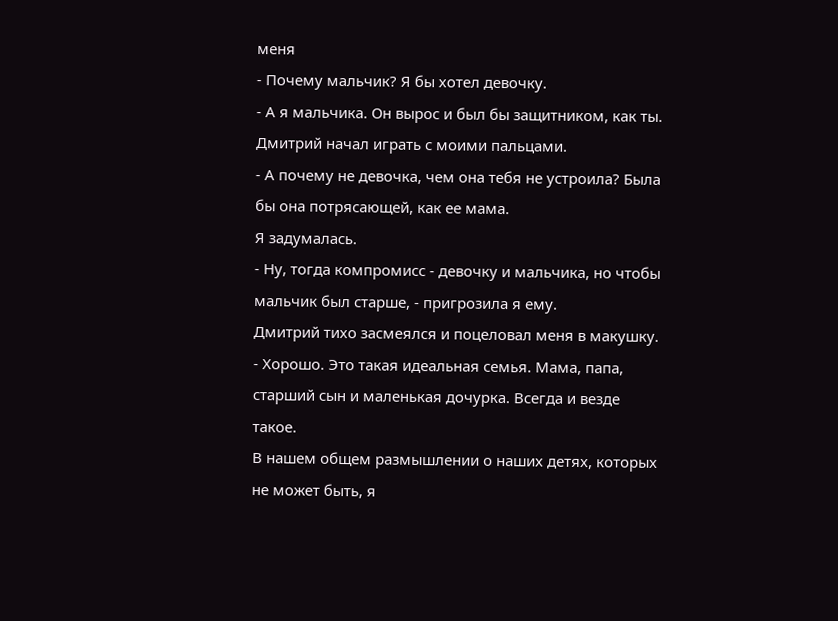меня
- Почему мальчик? Я бы хотел девочку.
- А я мальчика. Он вырос и был бы защитником, как ты.
Дмитрий начал играть с моими пальцами.
- А почему не девочка, чем она тебя не устроила? Была бы она потрясающей, как ее мама.
Я задумалась.
- Ну, тогда компромисс - девочку и мальчика, но чтобы мальчик был старше, - пригрозила я ему.
Дмитрий тихо засмеялся и поцеловал меня в макушку.
- Хорошо. Это такая идеальная семья. Мама, папа, старший сын и маленькая дочурка. Всегда и везде такое.
В нашем общем размышлении о наших детях, которых не может быть, я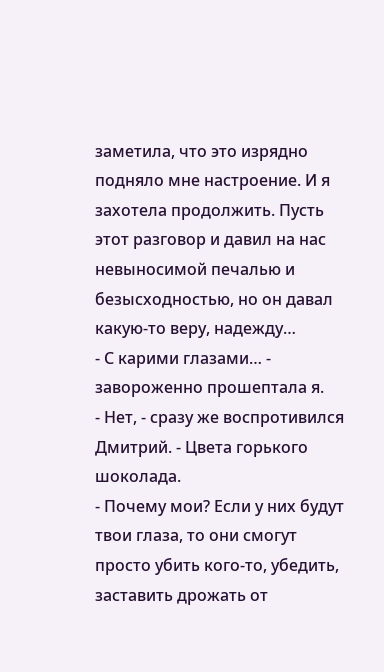заметила, что это изрядно подняло мне настроение. И я захотела продолжить. Пусть этот разговор и давил на нас невыносимой печалью и безысходностью, но он давал какую-то веру, надежду…
- С карими глазами… - завороженно прошептала я.
- Нет, - сразу же воспротивился Дмитрий. - Цвета горького шоколада.
- Почему мои? Если у них будут твои глаза, то они смогут просто убить кого-то, убедить, заставить дрожать от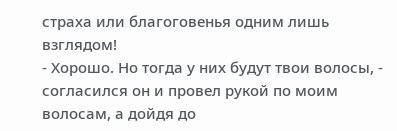страха или благоговенья одним лишь взглядом!
- Хорошо. Но тогда у них будут твои волосы, - согласился он и провел рукой по моим волосам, а дойдя до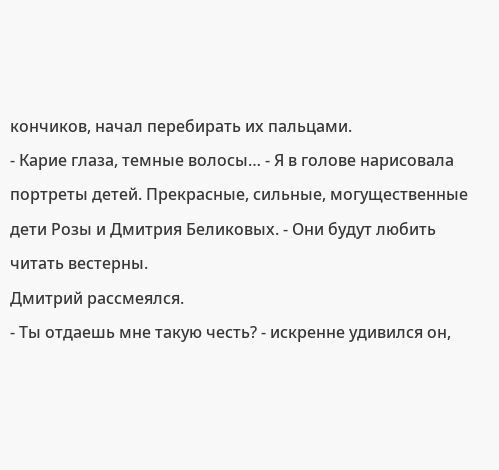кончиков, начал перебирать их пальцами.
- Карие глаза, темные волосы… - Я в голове нарисовала портреты детей. Прекрасные, сильные, могущественные дети Розы и Дмитрия Беликовых. - Они будут любить читать вестерны.
Дмитрий рассмеялся.
- Ты отдаешь мне такую честь? - искренне удивился он,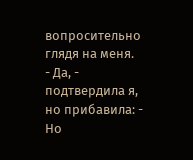вопросительно глядя на меня.
- Да, - подтвердила я, но прибавила: - Но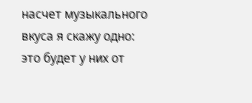насчет музыкального вкуса я скажу одно: это будет у них от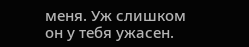меня. Уж слишком он у тебя ужасен.